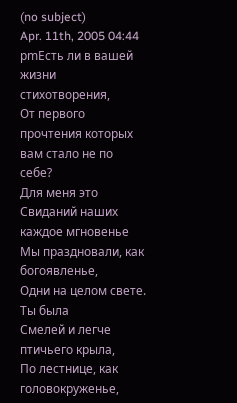(no subject)
Apr. 11th, 2005 04:44 pmЕсть ли в вашей жизни стихотворения,
От первого прочтения которых вам стало не по себе?
Для меня это
Свиданий наших каждое мгновенье
Мы праздновали, как богоявленье,
Одни на целом свете. Ты была
Смелей и легче птичьего крыла,
По лестнице, как головокруженье,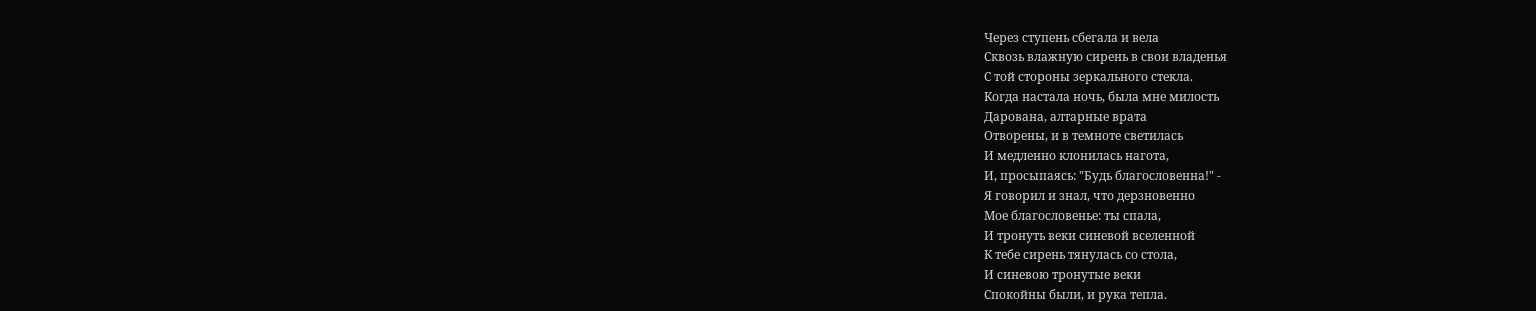Через ступень сбегала и вела
Сквозь влажную сирень в свои владенья
С той стороны зеркального стекла.
Когда настала ночь, была мне милость
Дарована, алтарные врата
Отворены, и в темноте светилась
И медленно клонилась нагота,
И, просыпаясь: "Будь благословенна!" -
Я говорил и знал, что дерзновенно
Мое благословенье: ты спала,
И тронуть веки синевой вселенной
К тебе сирень тянулась со стола,
И синевою тронутые веки
Спокойны были, и рука тепла.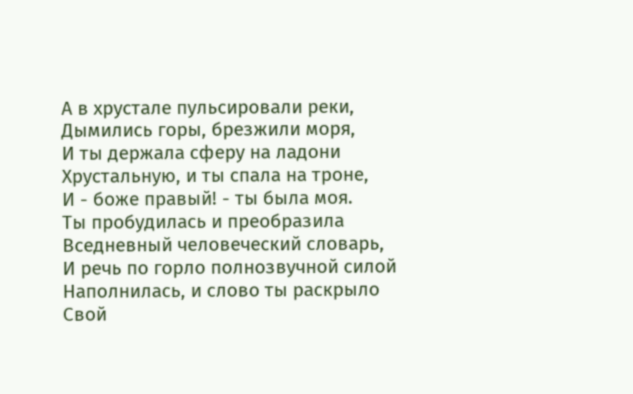А в хрустале пульсировали реки,
Дымились горы, брезжили моря,
И ты держала сферу на ладони
Хрустальную, и ты спала на троне,
И - боже правый! - ты была моя.
Ты пробудилась и преобразила
Вседневный человеческий словарь,
И речь по горло полнозвучной силой
Наполнилась, и слово ты раскрыло
Свой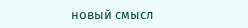новый смысл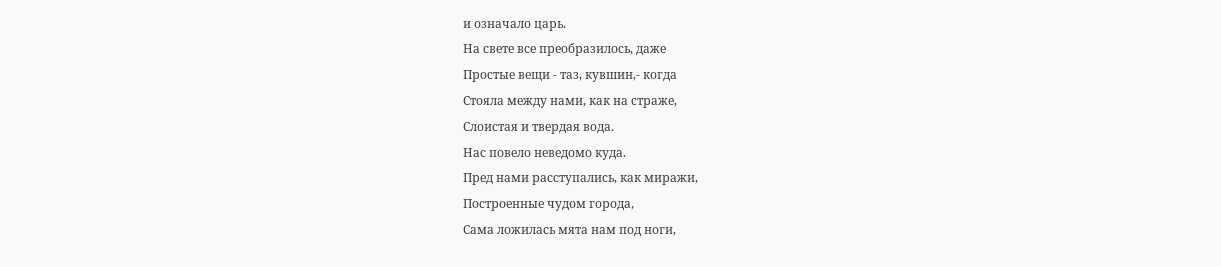и означало царь.
На свете все преобразилось, даже
Простые вещи - таз, кувшин,- когда
Стояла между нами, как на страже,
Слоистая и твердая вода.
Нас повело неведомо куда.
Пред нами расступались, как миражи,
Построенные чудом города,
Сама ложилась мята нам под ноги,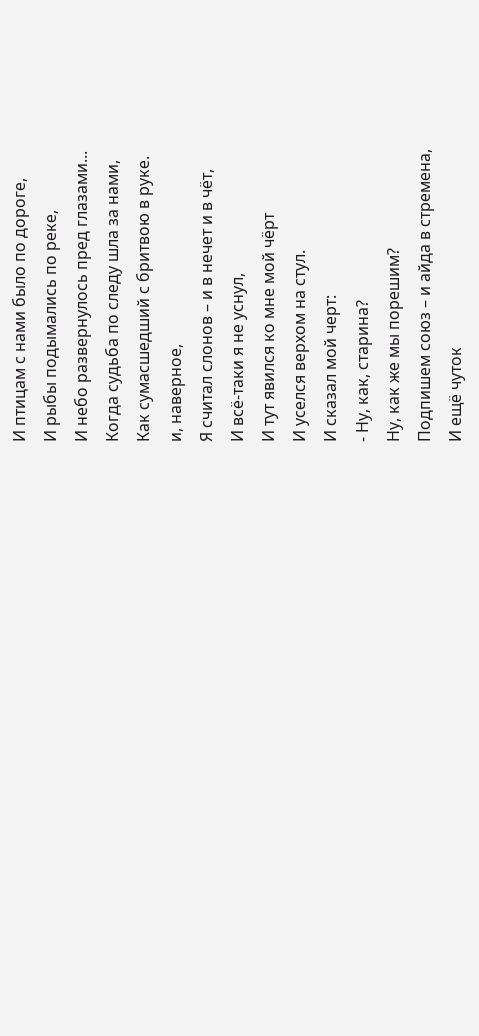И птицам с нами было по дороге,
И рыбы подымались по реке,
И небо развернулось пред глазами...
Когда судьба по следу шла за нами,
Как сумасшедший с бритвою в руке.
и, наверное,
Я считал слонов – и в нечет и в чёт,
И всё-таки я не уснул,
И тут явился ко мне мой чёрт
И уселся верхом на стул.
И сказал мой черт:
- Ну, как, старина?
Ну, как же мы порешим?
Подпишем союз – и айда в стремена,
И ещё чуток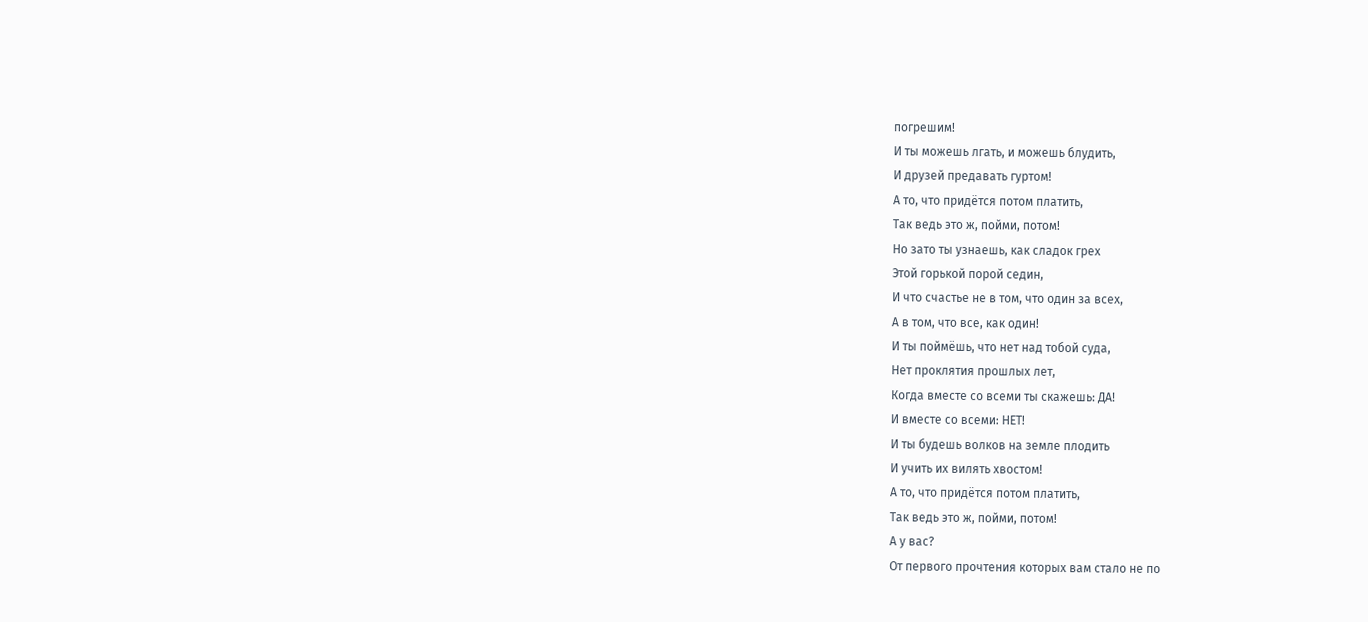погрешим!
И ты можешь лгать, и можешь блудить,
И друзей предавать гуртом!
А то, что придётся потом платить,
Так ведь это ж, пойми, потом!
Но зато ты узнаешь, как сладок грех
Этой горькой порой седин,
И что счастье не в том, что один за всех,
А в том, что все, как один!
И ты поймёшь, что нет над тобой суда,
Нет проклятия прошлых лет,
Когда вместе со всеми ты скажешь: ДА!
И вместе со всеми: НЕТ!
И ты будешь волков на земле плодить
И учить их вилять хвостом!
А то, что придётся потом платить,
Так ведь это ж, пойми, потом!
А у вас?
От первого прочтения которых вам стало не по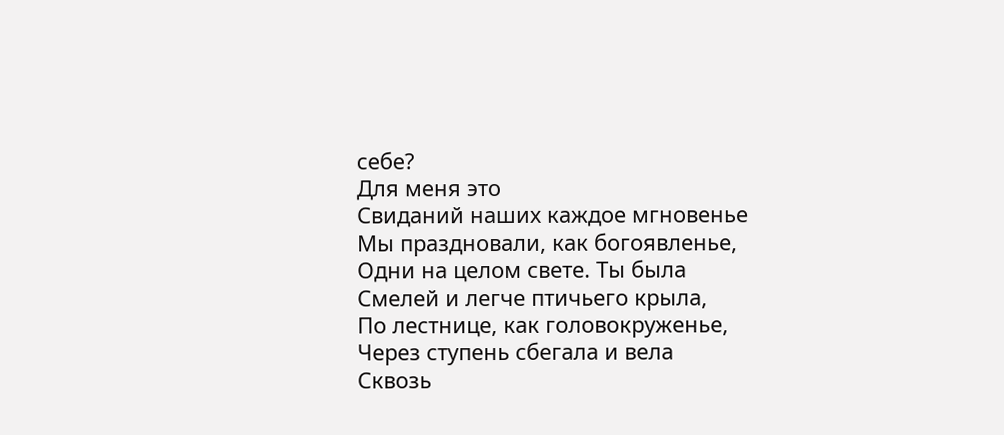себе?
Для меня это
Свиданий наших каждое мгновенье
Мы праздновали, как богоявленье,
Одни на целом свете. Ты была
Смелей и легче птичьего крыла,
По лестнице, как головокруженье,
Через ступень сбегала и вела
Сквозь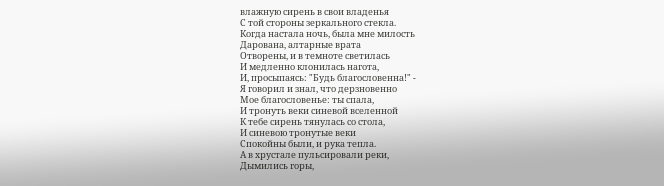влажную сирень в свои владенья
С той стороны зеркального стекла.
Когда настала ночь, была мне милость
Дарована, алтарные врата
Отворены, и в темноте светилась
И медленно клонилась нагота,
И, просыпаясь: "Будь благословенна!" -
Я говорил и знал, что дерзновенно
Мое благословенье: ты спала,
И тронуть веки синевой вселенной
К тебе сирень тянулась со стола,
И синевою тронутые веки
Спокойны были, и рука тепла.
А в хрустале пульсировали реки,
Дымились горы,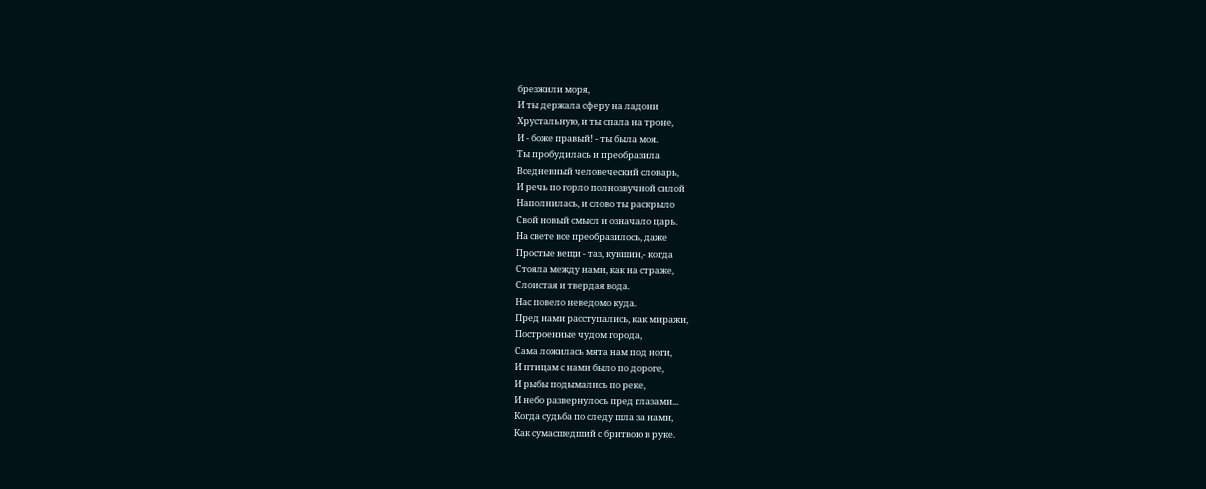брезжили моря,
И ты держала сферу на ладони
Хрустальную, и ты спала на троне,
И - боже правый! - ты была моя.
Ты пробудилась и преобразила
Вседневный человеческий словарь,
И речь по горло полнозвучной силой
Наполнилась, и слово ты раскрыло
Свой новый смысл и означало царь.
На свете все преобразилось, даже
Простые вещи - таз, кувшин,- когда
Стояла между нами, как на страже,
Слоистая и твердая вода.
Нас повело неведомо куда.
Пред нами расступались, как миражи,
Построенные чудом города,
Сама ложилась мята нам под ноги,
И птицам с нами было по дороге,
И рыбы подымались по реке,
И небо развернулось пред глазами...
Когда судьба по следу шла за нами,
Как сумасшедший с бритвою в руке.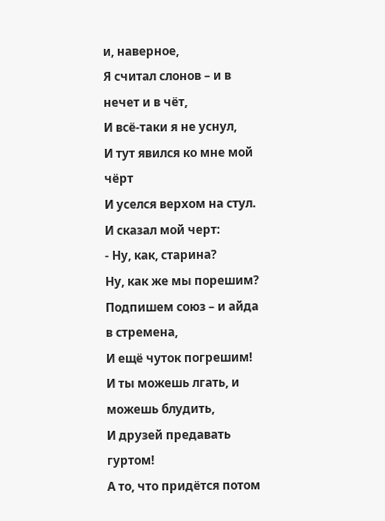и, наверное,
Я считал слонов – и в нечет и в чёт,
И всё-таки я не уснул,
И тут явился ко мне мой чёрт
И уселся верхом на стул.
И сказал мой черт:
- Ну, как, старина?
Ну, как же мы порешим?
Подпишем союз – и айда в стремена,
И ещё чуток погрешим!
И ты можешь лгать, и можешь блудить,
И друзей предавать гуртом!
А то, что придётся потом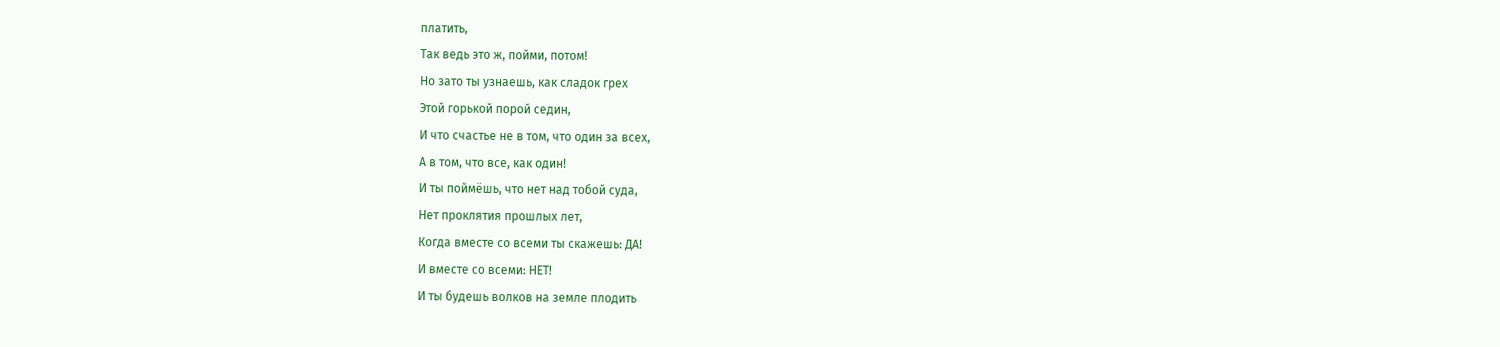платить,
Так ведь это ж, пойми, потом!
Но зато ты узнаешь, как сладок грех
Этой горькой порой седин,
И что счастье не в том, что один за всех,
А в том, что все, как один!
И ты поймёшь, что нет над тобой суда,
Нет проклятия прошлых лет,
Когда вместе со всеми ты скажешь: ДА!
И вместе со всеми: НЕТ!
И ты будешь волков на земле плодить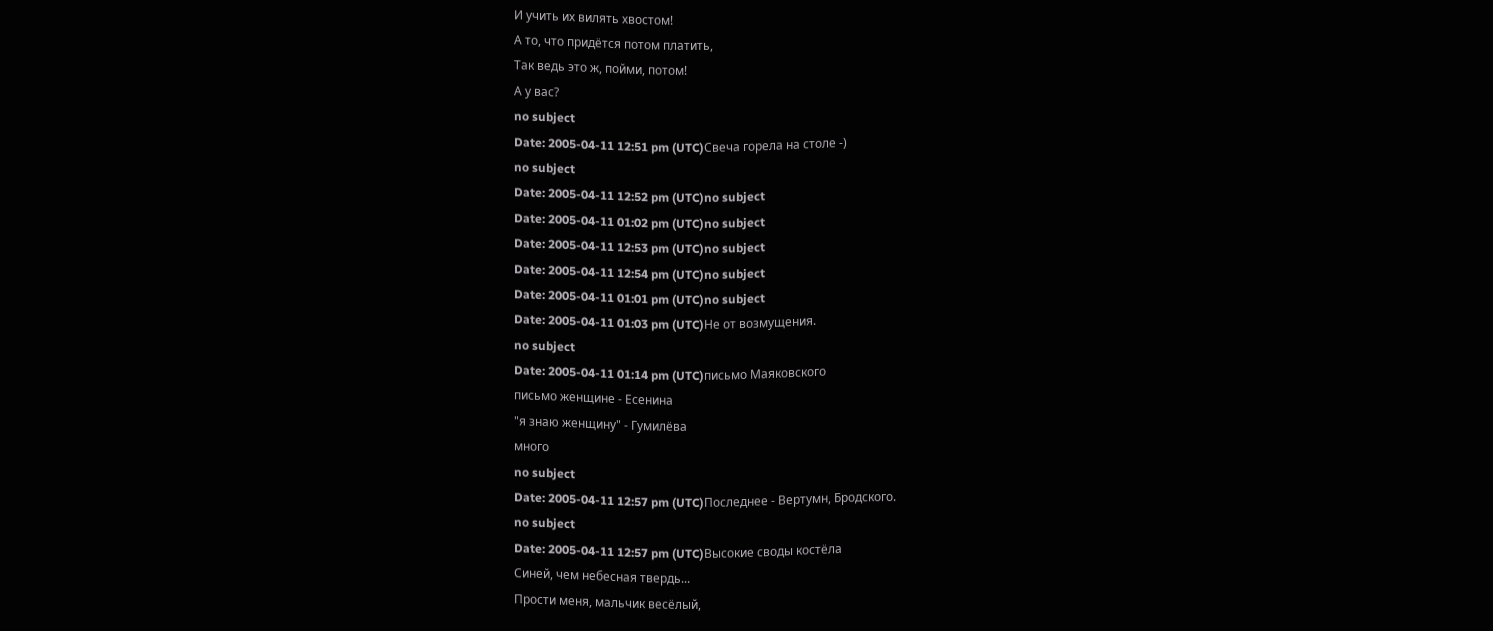И учить их вилять хвостом!
А то, что придётся потом платить,
Так ведь это ж, пойми, потом!
А у вас?
no subject
Date: 2005-04-11 12:51 pm (UTC)Свеча горела на столе -)
no subject
Date: 2005-04-11 12:52 pm (UTC)no subject
Date: 2005-04-11 01:02 pm (UTC)no subject
Date: 2005-04-11 12:53 pm (UTC)no subject
Date: 2005-04-11 12:54 pm (UTC)no subject
Date: 2005-04-11 01:01 pm (UTC)no subject
Date: 2005-04-11 01:03 pm (UTC)Не от возмущения.
no subject
Date: 2005-04-11 01:14 pm (UTC)письмо Маяковского
письмо женщине - Есенина
"я знаю женщину" - Гумилёва
много
no subject
Date: 2005-04-11 12:57 pm (UTC)Последнее - Вертумн, Бродского.
no subject
Date: 2005-04-11 12:57 pm (UTC)Высокие своды костёла
Синей, чем небесная твердь...
Прости меня, мальчик весёлый,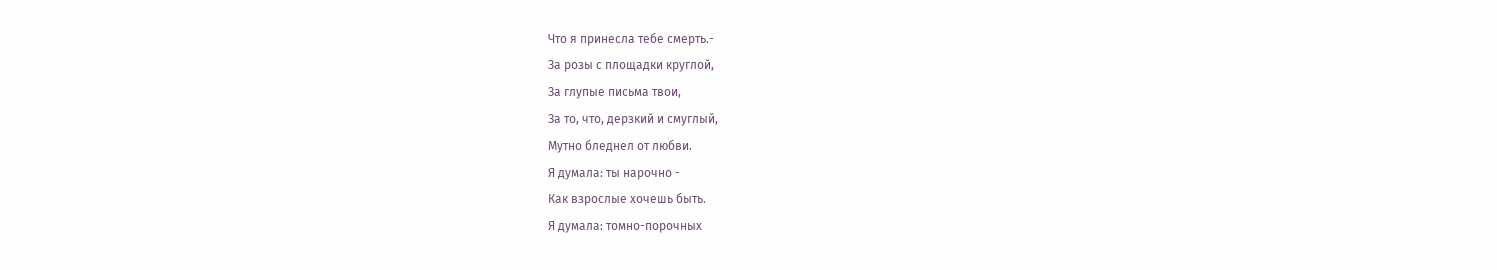Что я принесла тебе смерть.-
За розы с площадки круглой,
За глупые письма твои,
За то, что, дерзкий и смуглый,
Мутно бледнел от любви.
Я думала: ты нарочно -
Как взрослые хочешь быть.
Я думала: томно-порочных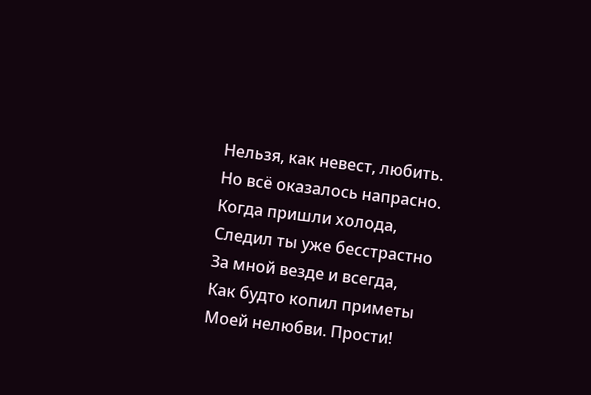Нельзя, как невест, любить.
Но всё оказалось напрасно.
Когда пришли холода,
Следил ты уже бесстрастно
За мной везде и всегда,
Как будто копил приметы
Моей нелюбви. Прости!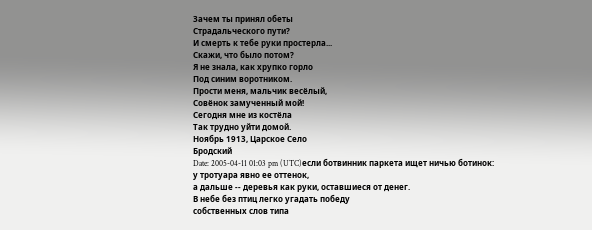Зачем ты принял обеты
Страдальческого пути?
И смерть к тебе руки простерла...
Скажи, что было потом?
Я не знала, как хрупко горло
Под синим воротником.
Прости меня, мальчик весёлый,
Совёнок замученный мой!
Сегодня мне из костёла
Так трудно уйти домой.
Ноябрь 1913, Царское Село
Бродский
Date: 2005-04-11 01:03 pm (UTC)если ботвинник паркета ищет ничью ботинок:
у тротуара явно ее оттенок,
а дальше -- деревья как руки, оставшиеся от денег.
В небе без птиц легко угадать победу
собственных слов типа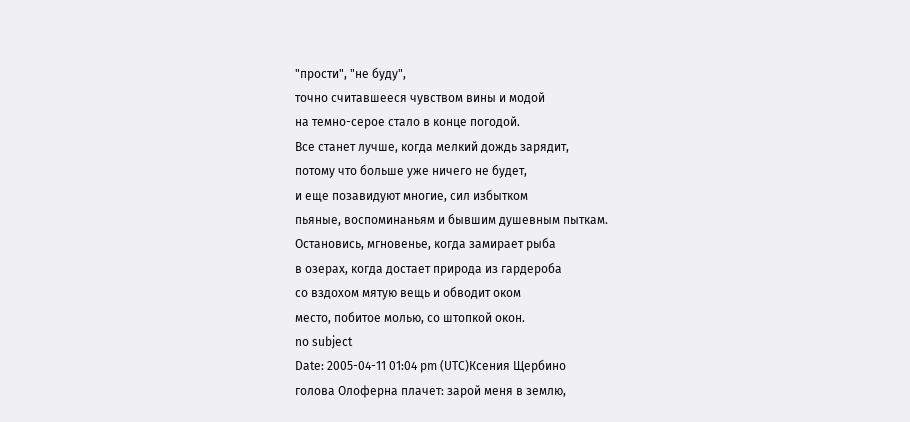"прости", "не буду",
точно считавшееся чувством вины и модой
на темно-серое стало в конце погодой.
Все станет лучше, когда мелкий дождь зарядит,
потому что больше уже ничего не будет,
и еще позавидуют многие, сил избытком
пьяные, воспоминаньям и бывшим душевным пыткам.
Остановись, мгновенье, когда замирает рыба
в озерах, когда достает природа из гардероба
со вздохом мятую вещь и обводит оком
место, побитое молью, со штопкой окон.
no subject
Date: 2005-04-11 01:04 pm (UTC)Ксения Щербино
голова Олоферна плачет: зарой меня в землю,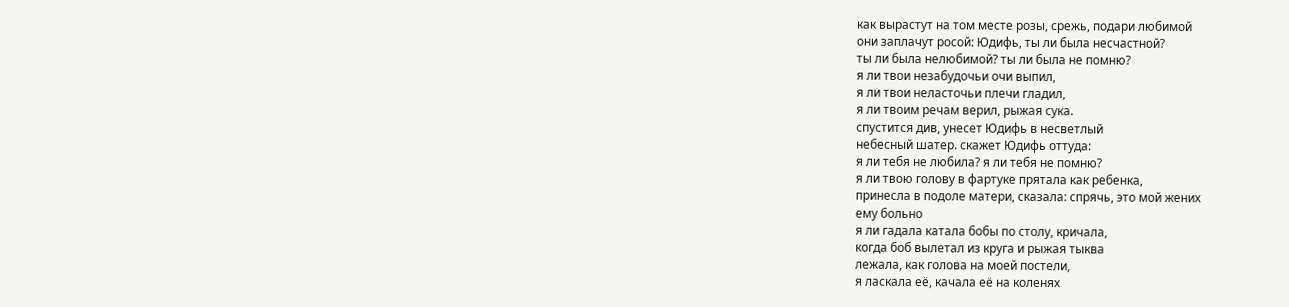как вырастут на том месте розы, срежь, подари любимой
они заплачут росой: Юдифь, ты ли была несчастной?
ты ли была нелюбимой? ты ли была не помню?
я ли твои незабудочьи очи выпил,
я ли твои неласточьи плечи гладил,
я ли твоим речам верил, рыжая сука.
спустится див, унесет Юдифь в несветлый
небесный шатер. скажет Юдифь оттуда:
я ли тебя не любила? я ли тебя не помню?
я ли твою голову в фартуке прятала как ребенка,
принесла в подоле матери, сказала: спрячь, это мой жених
ему больно
я ли гадала катала бобы по столу, кричала,
когда боб вылетал из круга и рыжая тыква
лежала, как голова на моей постели,
я ласкала её, качала её на коленях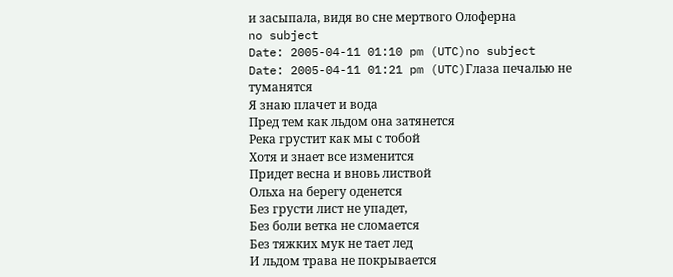и засыпала, видя во сне мертвого Олоферна
no subject
Date: 2005-04-11 01:10 pm (UTC)no subject
Date: 2005-04-11 01:21 pm (UTC)Глаза печалью не туманятся
Я знаю плачет и вода
Пред тем как льдом она затянется
Река грустит как мы с тобой
Хотя и знает все изменится
Придет весна и вновь листвой
Ольха на берегу оденется
Без грусти лист не упадет,
Без боли ветка не сломается
Без тяжких мук не тает лед
И льдом трава не покрывается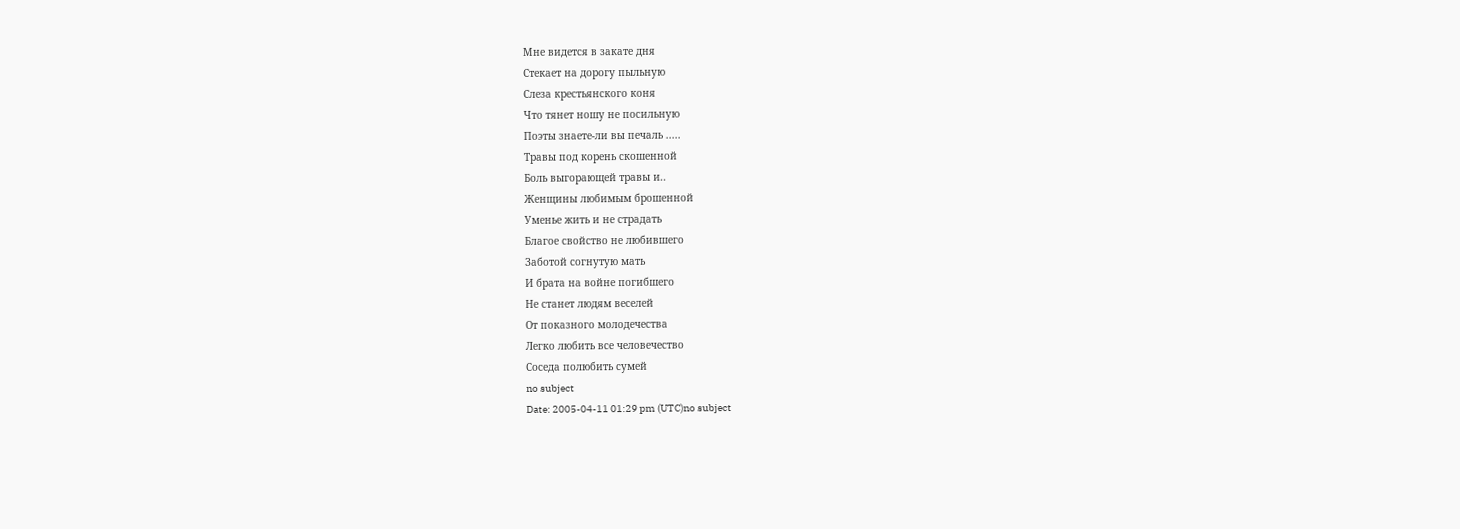Мне видется в закате дня
Стекает на дорогу пыльную
Слеза крестьянского коня
Что тянет ношу не посильную
Поэты знаете-ли вы печаль .....
Травы под корень скошенной
Боль выгорающей травы и..
Женщины любимым брошенной
Уменье жить и не страдать
Благое свойство не любившего
Заботой согнутую мать
И брата на войне погибшего
Не станет людям веселей
От покaзного молодечества
Легко любить все человечество
Соседа полюбить сумей
no subject
Date: 2005-04-11 01:29 pm (UTC)no subject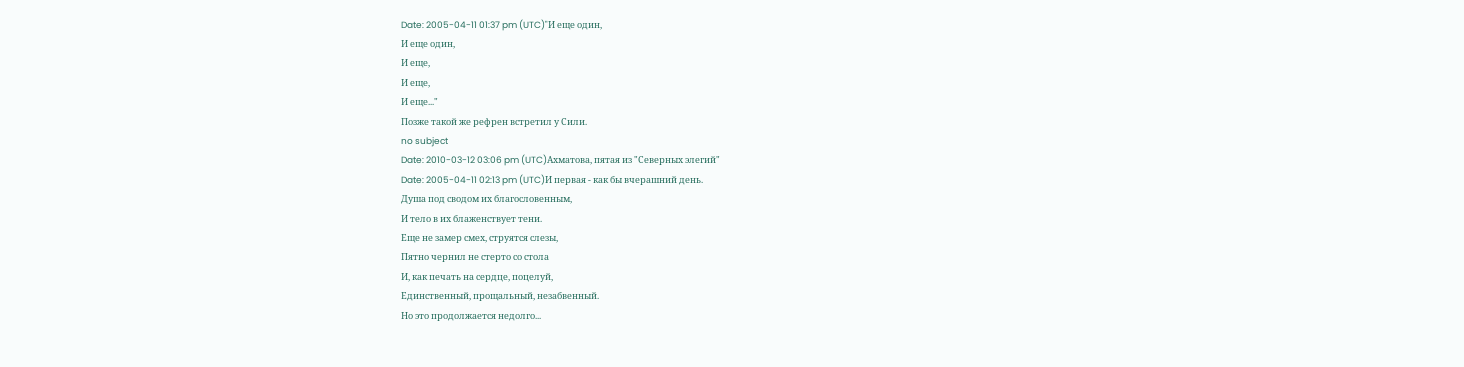Date: 2005-04-11 01:37 pm (UTC)"И еще один,
И еще один,
И еще,
И еще,
И еще..."
Позже такой же рефрен встретил у Сили.
no subject
Date: 2010-03-12 03:06 pm (UTC)Ахматова, пятая из "Северных элегий"
Date: 2005-04-11 02:13 pm (UTC)И первая - как бы вчерашний день.
Душа под сводом их благословенным,
И тело в их блаженствует тени.
Еще не замер смех, струятся слезы,
Пятно чернил не стерто со стола
И, как печать на сердце, поцелуй,
Единственный, прощальный, незабвенный.
Но это продолжается недолго...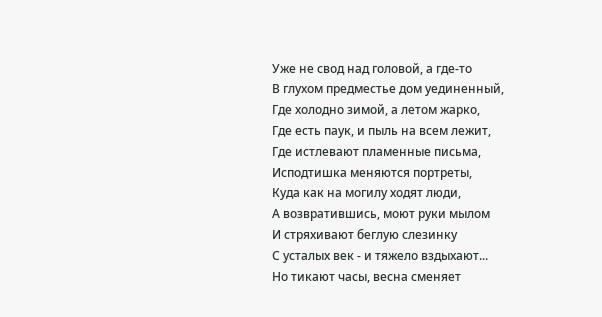Уже не свод над головой, а где-то
В глухом предместье дом уединенный,
Где холодно зимой, а летом жарко,
Где есть паук, и пыль на всем лежит,
Где истлевают пламенные письма,
Исподтишка меняются портреты,
Куда как на могилу ходят люди,
А возвратившись, моют руки мылом
И стряхивают беглую слезинку
С усталых век - и тяжело вздыхают...
Но тикают часы, весна сменяет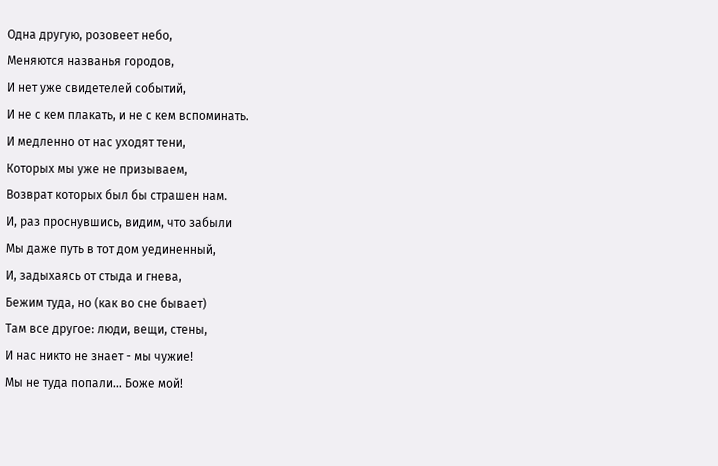Одна другую, розовеет небо,
Меняются названья городов,
И нет уже свидетелей событий,
И не с кем плакать, и не с кем вспоминать.
И медленно от нас уходят тени,
Которых мы уже не призываем,
Возврат которых был бы страшен нам.
И, раз проснувшись, видим, что забыли
Мы даже путь в тот дом уединенный,
И, задыхаясь от стыда и гнева,
Бежим туда, но (как во сне бывает)
Там все другое: люди, вещи, стены,
И нас никто не знает - мы чужие!
Мы не туда попали... Боже мой!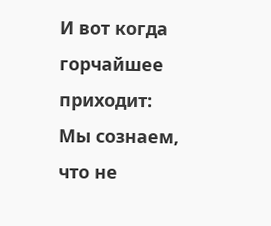И вот когда горчайшее приходит:
Мы сознаем, что не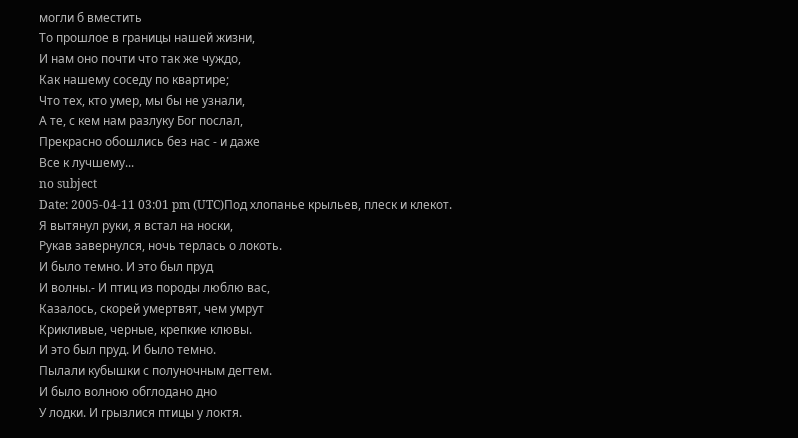могли б вместить
То прошлое в границы нашей жизни,
И нам оно почти что так же чуждо,
Как нашему соседу по квартире;
Что тех, кто умер, мы бы не узнали,
А те, с кем нам разлуку Бог послал,
Прекрасно обошлись без нас - и даже
Все к лучшему...
no subject
Date: 2005-04-11 03:01 pm (UTC)Под хлопанье крыльев, плеск и клекот.
Я вытянул руки, я встал на носки,
Рукав завернулся, ночь терлась о локоть.
И было темно. И это был пруд
И волны.- И птиц из породы люблю вас,
Казалось, скорей умертвят, чем умрут
Крикливые, черные, крепкие клювы.
И это был пруд. И было темно.
Пылали кубышки с полуночным дегтем.
И было волною обглодано дно
У лодки. И грызлися птицы у локтя.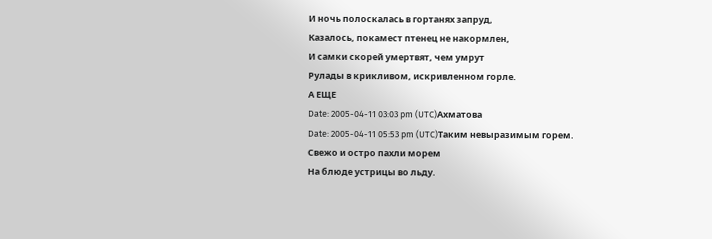И ночь полоскалась в гортанях запруд,
Казалось, покамест птенец не накормлен,
И самки скорей умертвят, чем умрут
Рулады в крикливом, искривленном горле.
А ЕЩЕ
Date: 2005-04-11 03:03 pm (UTC)Ахматова
Date: 2005-04-11 05:53 pm (UTC)Таким невыразимым горем.
Свежо и остро пахли морем
На блюде устрицы во льду.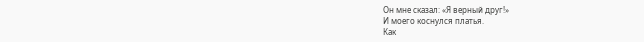Он мне сказал: «Я верный друг!»
И моего коснулся платья.
Как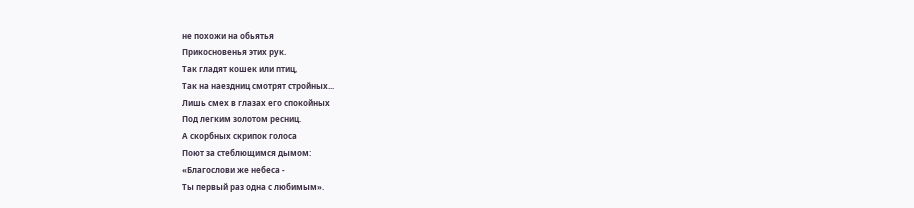не похожи на обьятья
Прикосновенья этих рук.
Так гладят кошек или птиц,
Так на наездниц смотрят стройных...
Лишь смех в глазах его спокойных
Под легким золотом ресниц.
А скорбных скрипок голоса
Поют за стеблющимся дымом:
«Благослови же небеса -
Ты первый раз одна с любимым».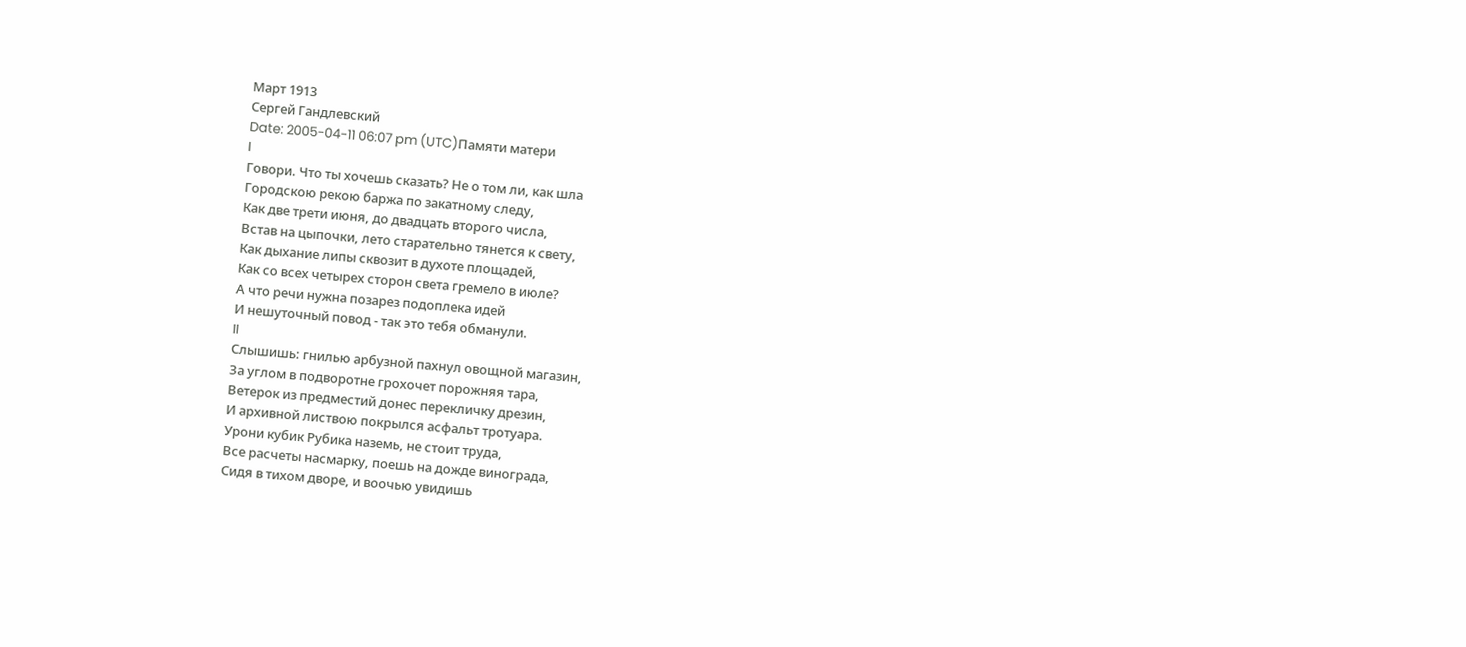Март 1913
Сергей Гандлевский
Date: 2005-04-11 06:07 pm (UTC)Памяти матери
I
Говори. Что ты хочешь сказать? Не о том ли, как шла
Городскою рекою баржа по закатному следу,
Как две трети июня, до двадцать второго числа,
Встав на цыпочки, лето старательно тянется к свету,
Как дыхание липы сквозит в духоте площадей,
Как со всех четырех сторон света гремело в июле?
А что речи нужна позарез подоплека идей
И нешуточный повод - так это тебя обманули.
II
Слышишь: гнилью арбузной пахнул овощной магазин,
За углом в подворотне грохочет порожняя тара,
Ветерок из предместий донес перекличку дрезин,
И архивной листвою покрылся асфальт тротуара.
Урони кубик Рубика наземь, не стоит труда,
Все расчеты насмарку, поешь на дожде винограда,
Сидя в тихом дворе, и воочью увидишь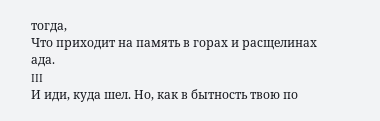тогда,
Что приходит на память в горах и расщелинах ада.
III
И иди, куда шел. Но, как в бытность твою по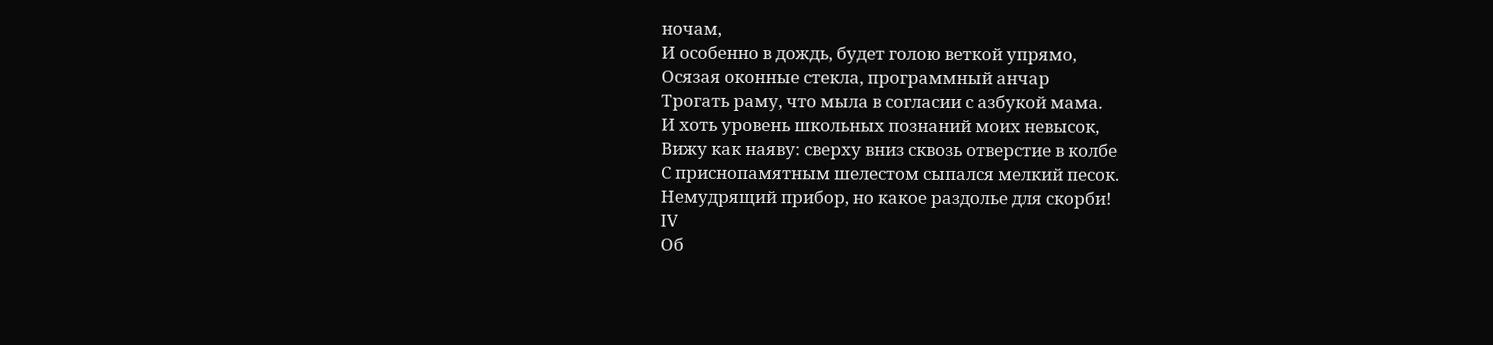ночам,
И особенно в дождь, будет голою веткой упрямо,
Осязая оконные стекла, программный анчар
Трогать раму, что мыла в согласии с азбукой мама.
И хоть уровень школьных познаний моих невысок,
Вижу как наяву: сверху вниз сквозь отверстие в колбе
С приснопамятным шелестом сыпался мелкий песок.
Немудрящий прибор, но какое раздолье для скорби!
IV
Об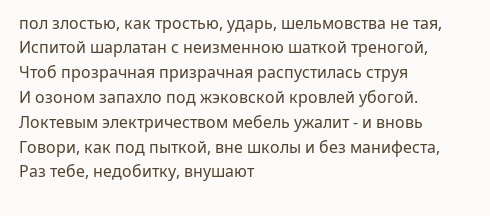пол злостью, как тростью, ударь, шельмовства не тая,
Испитой шарлатан с неизменною шаткой треногой,
Чтоб прозрачная призрачная распустилась струя
И озоном запахло под жэковской кровлей убогой.
Локтевым электричеством мебель ужалит - и вновь
Говори, как под пыткой, вне школы и без манифеста,
Раз тебе, недобитку, внушают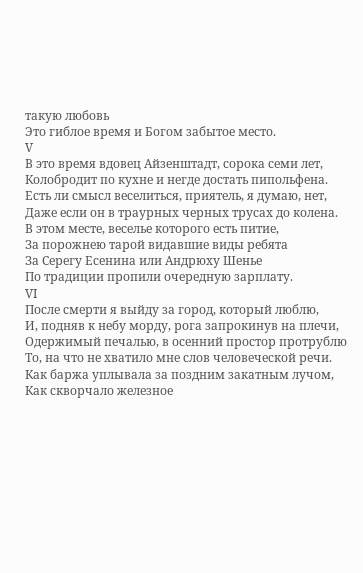такую любовь
Это гиблое время и Богом забытое место.
V
В это время вдовец Айзенштадт, сорока семи лет,
Колобродит по кухне и негде достать пипольфена.
Есть ли смысл веселиться, приятель, я думаю, нет,
Даже если он в траурных черных трусах до колена.
В этом месте, веселье которого есть питие,
За порожнею тарой видавшие виды ребята
За Серегу Есенина или Андрюху Шенье
По традиции пропили очередную зарплату.
VI
После смерти я выйду за город, который люблю,
И, подняв к небу морду, рога запрокинув на плечи,
Одержимый печалью, в осенний простор протрублю
То, на что не хватило мне слов человеческой речи.
Как баржа уплывала за поздним закатным лучом,
Как скворчало железное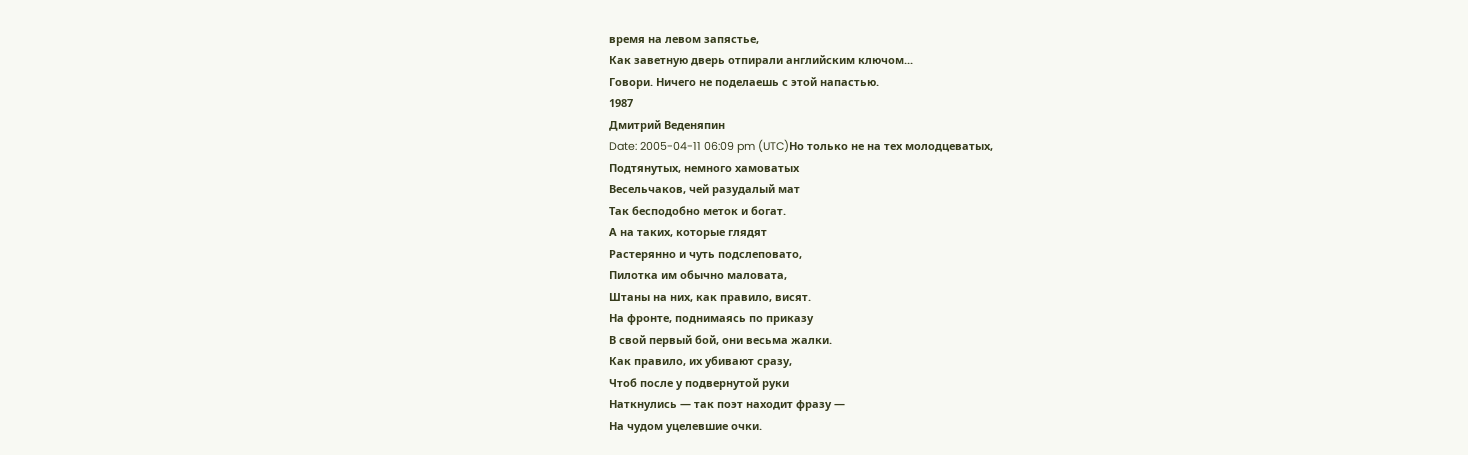время на левом запястье,
Как заветную дверь отпирали английским ключом...
Говори. Ничего не поделаешь с этой напастью.
1987
Дмитрий Веденяпин
Date: 2005-04-11 06:09 pm (UTC)Но только не на тех молодцеватых,
Подтянутых, немного хамоватых
Весельчаков, чей разудалый мат
Так бесподобно меток и богат.
А на таких, которые глядят
Растерянно и чуть подслеповато,
Пилотка им обычно маловата,
Штаны на них, как правило, висят.
На фронте, поднимаясь по приказу
В свой первый бой, они весьма жалки.
Как правило, их убивают сразу,
Чтоб после у подвернутой руки
Наткнулись — так поэт находит фразу —
На чудом уцелевшие очки.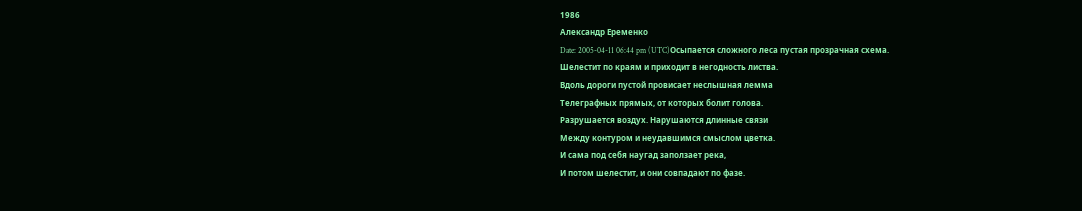1986
Александр Еременко
Date: 2005-04-11 06:44 pm (UTC)Осыпается сложного леса пустая прозрачная схема.
Шелестит по краям и приходит в негодность листва.
Вдоль дороги пустой провисает неслышная лемма
Телеграфных прямых, от которых болит голова.
Разрушается воздух. Нарушаются длинные связи
Между контуром и неудавшимся смыслом цветка.
И сама под себя наугад заползает река,
И потом шелестит, и они совпадают по фазе.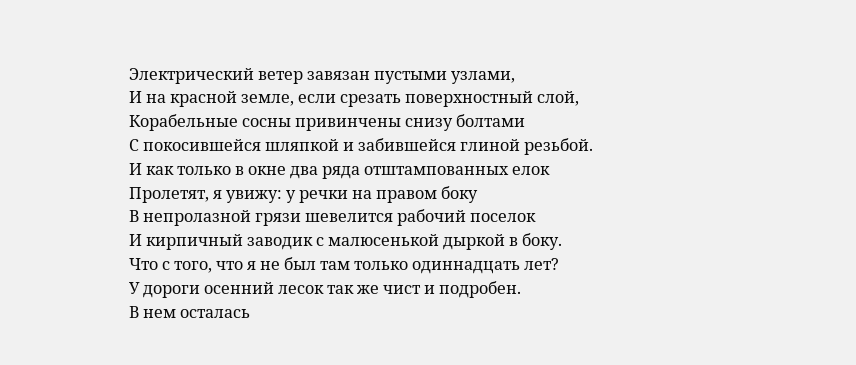Электрический ветер завязан пустыми узлами,
И на красной земле, если срезать поверхностный слой,
Корабельные сосны привинчены снизу болтами
С покосившейся шляпкой и забившейся глиной резьбой.
И как только в окне два ряда отштампованных елок
Пролетят, я увижу: у речки на правом боку
В непролазной грязи шевелится рабочий поселок
И кирпичный заводик с малюсенькой дыркой в боку.
Что с того, что я не был там только одиннадцать лет?
У дороги осенний лесок так же чист и подробен.
В нем осталась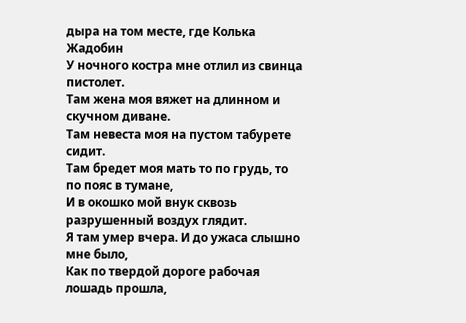дыра на том месте, где Колька Жадобин
У ночного костра мне отлил из свинца пистолет.
Там жена моя вяжет на длинном и скучном диване.
Там невеста моя на пустом табурете сидит.
Там бредет моя мать то по грудь, то по пояс в тумане,
И в окошко мой внук сквозь разрушенный воздух глядит.
Я там умер вчера. И до ужаса слышно мне было,
Как по твердой дороге рабочая лошадь прошла,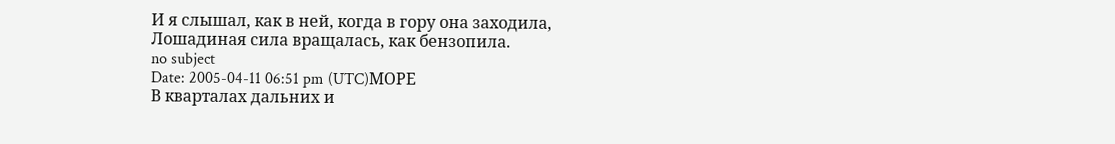И я слышал, как в ней, когда в гору она заходила,
Лошадиная сила вращалась, как бензопила.
no subject
Date: 2005-04-11 06:51 pm (UTC)МОРЕ
В кварталах дальних и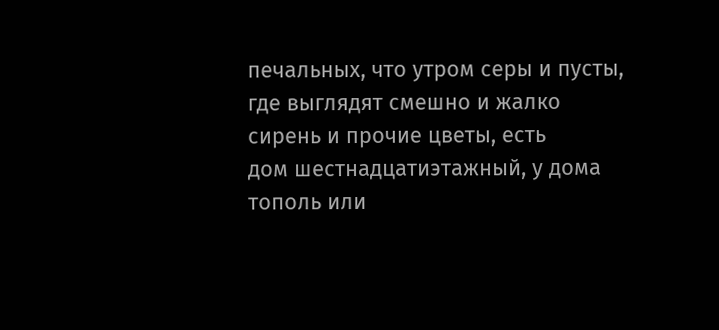печальных, что утром серы и пусты,
где выглядят смешно и жалко сирень и прочие цветы, есть
дом шестнадцатиэтажный, у дома тополь или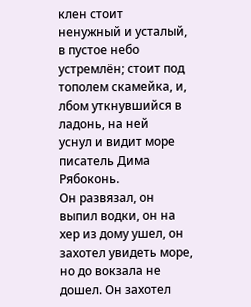клен стоит
ненужный и усталый, в пустое небо устремлён; стоит под
тополем скамейка, и, лбом уткнувшийся в ладонь, на ней
уснул и видит море писатель Дима Рябоконь.
Он развязал, он выпил водки, он на хер из дому ушел, он
захотел увидеть море, но до вокзала не дошел. Он захотел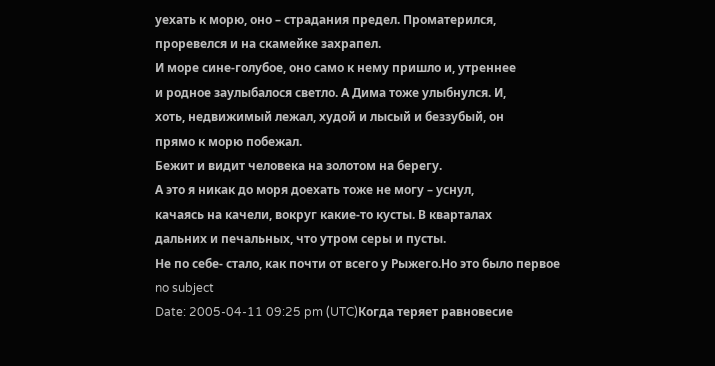уехать к морю, оно – страдания предел. Проматерился,
проревелся и на скамейке захрапел.
И море сине-голубое, оно само к нему пришло и, утреннее
и родное заулыбалося светло. А Дима тоже улыбнулся. И,
хоть, недвижимый лежал, худой и лысый и беззубый, он
прямо к морю побежал.
Бежит и видит человека на золотом на берегу.
А это я никак до моря доехать тоже не могу – уснул,
качаясь на качели, вокруг какие-то кусты. В кварталах
дальних и печальных, что утром серы и пусты.
Не по себе- стало, как почти от всего у Рыжего.Но это было первое
no subject
Date: 2005-04-11 09:25 pm (UTC)Когда теряет равновесие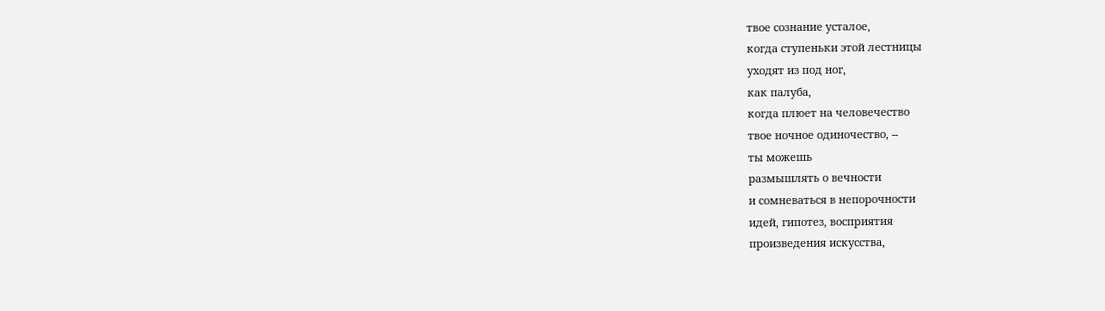твое сознание усталое,
когда ступеньки этой лестницы
уходят из под ног,
как палуба,
когда плюет на человечество
твое ночное одиночество, --
ты можешь
размышлять о вечности
и сомневаться в непорочности
идей, гипотез, восприятия
произведения искусства,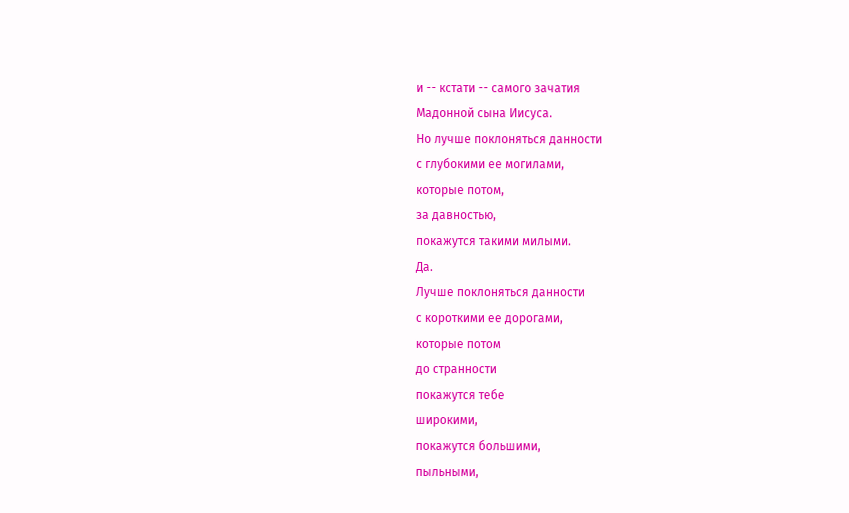и -- кстати -- самого зачатия
Мадонной сына Иисуса.
Но лучше поклоняться данности
с глубокими ее могилами,
которые потом,
за давностью,
покажутся такими милыми.
Да.
Лучше поклоняться данности
с короткими ее дорогами,
которые потом
до странности
покажутся тебе
широкими,
покажутся большими,
пыльными,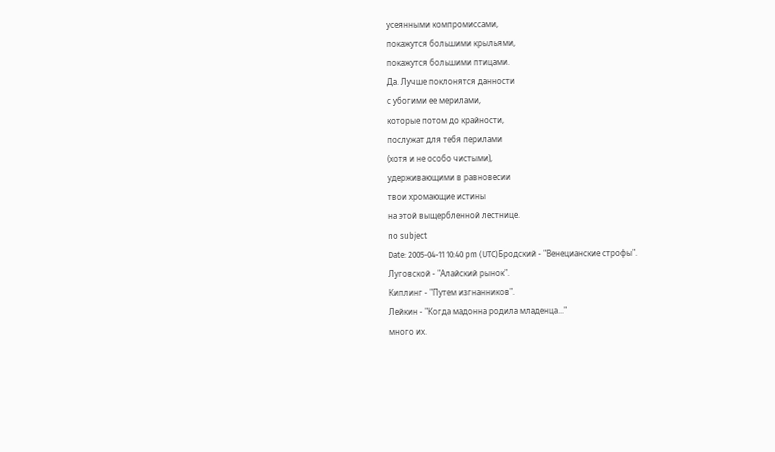усеянными компромиссами,
покажутся большими крыльями,
покажутся большими птицами.
Да. Лучше поклонятся данности
с убогими ее мерилами,
которые потом до крайности,
послужат для тебя перилами
(хотя и не особо чистыми),
удерживающими в равновесии
твои хромающие истины
на этой выщербленной лестнице.
no subject
Date: 2005-04-11 10:40 pm (UTC)Бродский - "Венецианские строфы".
Луговской - "Алайский рынок".
Киплинг - "Путем изгнанников".
Лейкин - "Когда мадонна родила младенца..."
много их.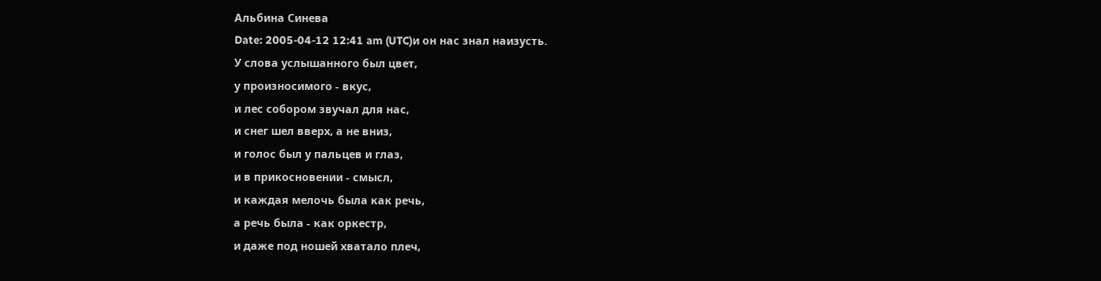Альбина Синева
Date: 2005-04-12 12:41 am (UTC)и он нас знал наизусть.
У слова услышанного был цвет,
у произносимого - вкус,
и лес собором звучал для нас,
и снег шел вверх, а не вниз,
и голос был у пальцев и глаз,
и в прикосновении - смысл,
и каждая мелочь была как речь,
а речь была - как оркестр,
и даже под ношей хватало плеч,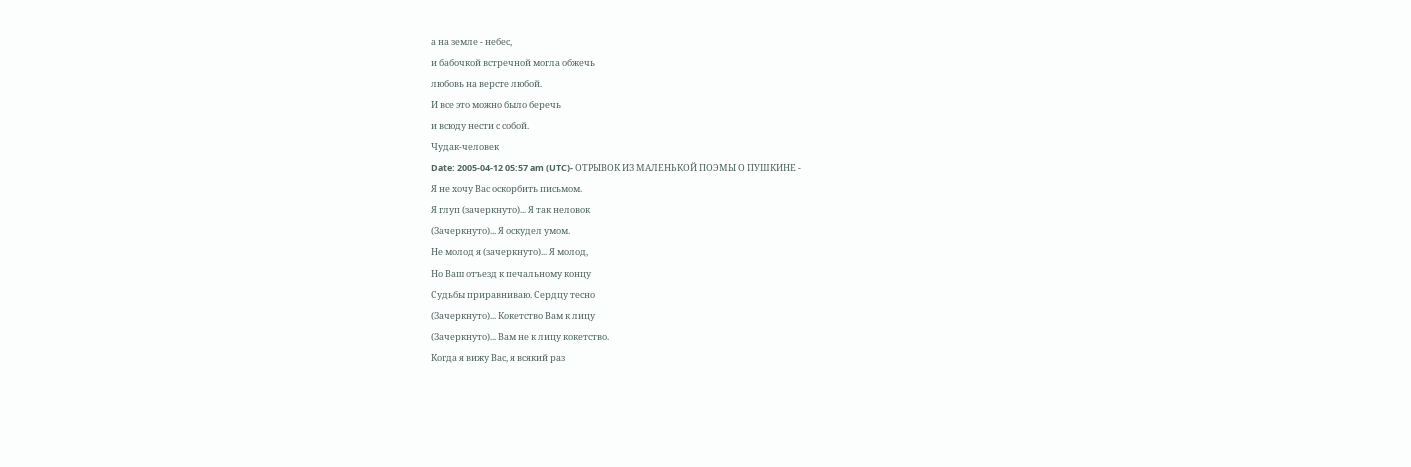а на земле - небес,
и бабочкой встречной могла обжечь
любовь на версте любой.
И все это можно было беречь
и всюду нести с собой.
Чудак-человек
Date: 2005-04-12 05:57 am (UTC)- ОТРЫВОК ИЗ МАЛЕНЬКОЙ ПОЭМЫ О ПУШКИНЕ -
Я не хочу Вас оскорбить письмом.
Я глуп (зачеркнуто)... Я так неловок
(Зачеркнуто)... Я оскудел умом.
Не молод я (зачеркнуто)... Я молод,
Но Ваш отъезд к печальному концу
Судьбы приравниваю. Сердцу тесно
(Зачеркнуто)... Кокетство Вам к лицу
(Зачеркнуто)... Вам не к лицу кокетство.
Когда я вижу Вас, я всякий раз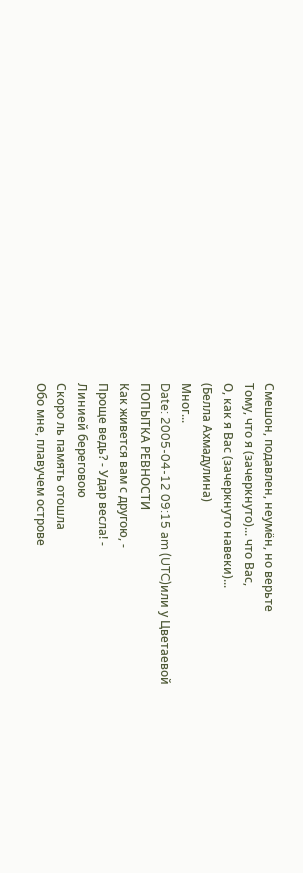Смешон, подавлен, неумён, но верьте
Тому, что я (зачеркнуто)... что Вас,
О, как я Вас (зачеркнуто навеки)...
(Белла Ахмадулина)
Мног...
Date: 2005-04-12 09:15 am (UTC)или у Цветаевой
ПОПЫТКА РЕВНОСТИ
Как живется вам с другою, -
Проще ведь? - Удар весла! -
Линией береговою
Скоро ль память отошла
Обо мне, плавучем острове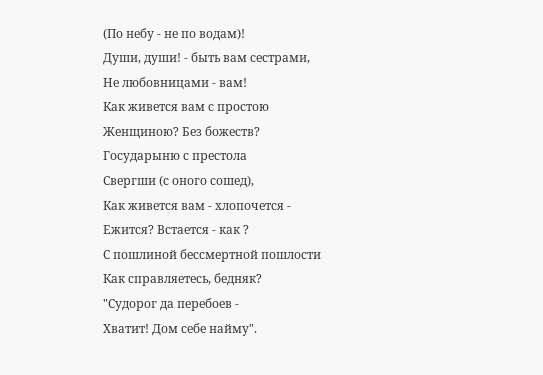(По небу - не по водам)!
Души, души! - быть вам сестрами,
Не любовницами - вам!
Как живется вам с простою
Женщиною? Без божеств?
Государыню с престола
Свергши (с оного сошед),
Как живется вам - хлопочется -
Ежится? Встается - как ?
С пошлиной бессмертной пошлости
Как справляетесь, бедняк?
"Судорог да перебоев -
Хватит! Дом себе найму".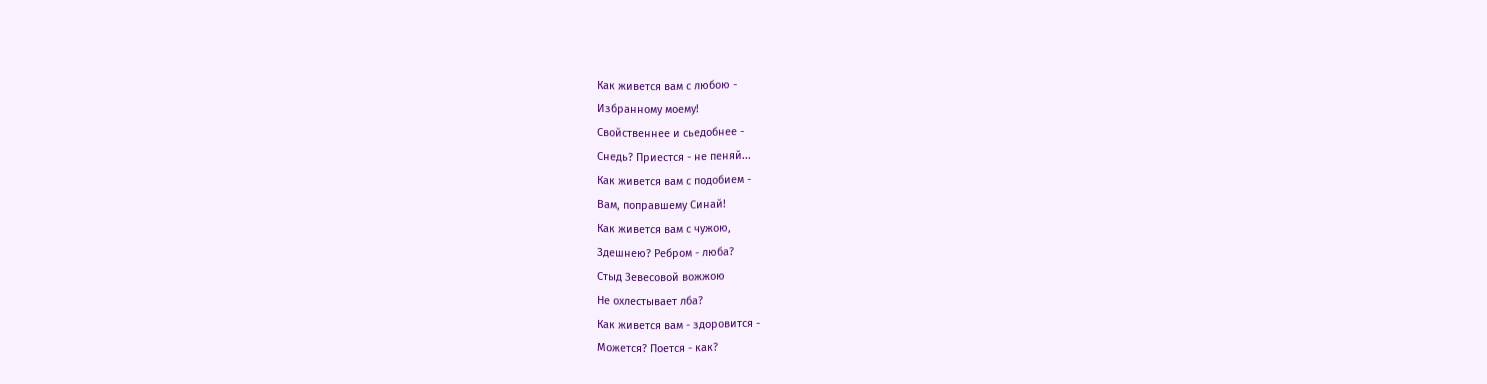Как живется вам с любою -
Избранному моему!
Свойственнее и сьедобнее -
Снедь? Приестся - не пеняй...
Как живется вам с подобием -
Вам, поправшему Синай!
Как живется вам с чужою,
Здешнею? Ребром - люба?
Стыд Зевесовой вожжою
Не охлестывает лба?
Как живется вам - здоровится -
Можется? Поется - как?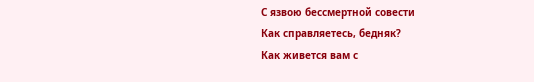С язвою бессмертной совести
Как справляетесь, бедняк?
Как живется вам с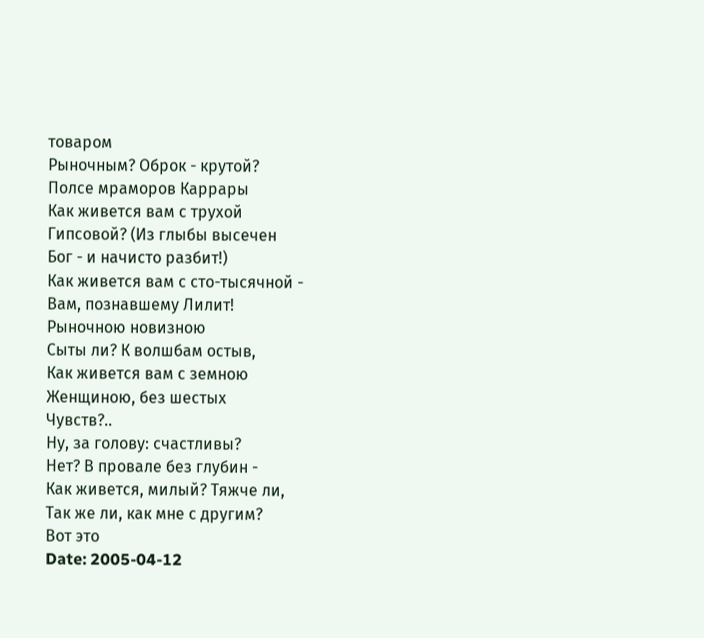товаром
Рыночным? Оброк - крутой?
Полсе мраморов Каррары
Как живется вам с трухой
Гипсовой? (Из глыбы высечен
Бог - и начисто разбит!)
Как живется вам с сто-тысячной -
Вам, познавшему Лилит!
Рыночною новизною
Сыты ли? К волшбам остыв,
Как живется вам с земною
Женщиною, без шестых
Чувств?..
Ну, за голову: счастливы?
Нет? В провале без глубин -
Как живется, милый? Тяжче ли,
Так же ли, как мне с другим?
Вот это
Date: 2005-04-12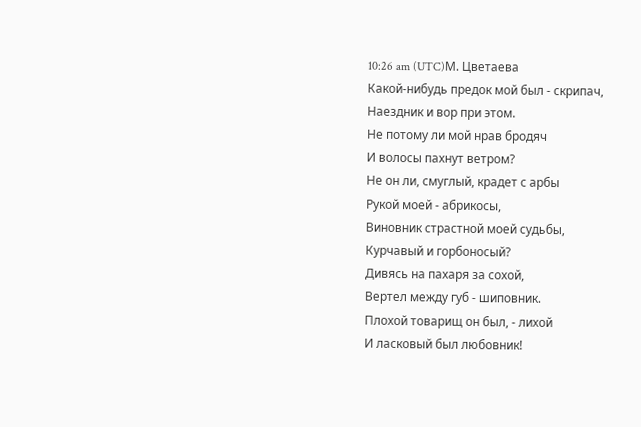10:26 am (UTC)М. Цветаева
Какой-нибудь предок мой был - скрипач,
Наездник и вор при этом.
Не потому ли мой нрав бродяч
И волосы пахнут ветром?
Не он ли, смуглый, крадет с арбы
Рукой моей - абрикосы,
Виновник страстной моей судьбы,
Курчавый и горбоносый?
Дивясь на пахаря за сохой,
Вертел между губ - шиповник.
Плохой товарищ он был, - лихой
И ласковый был любовник!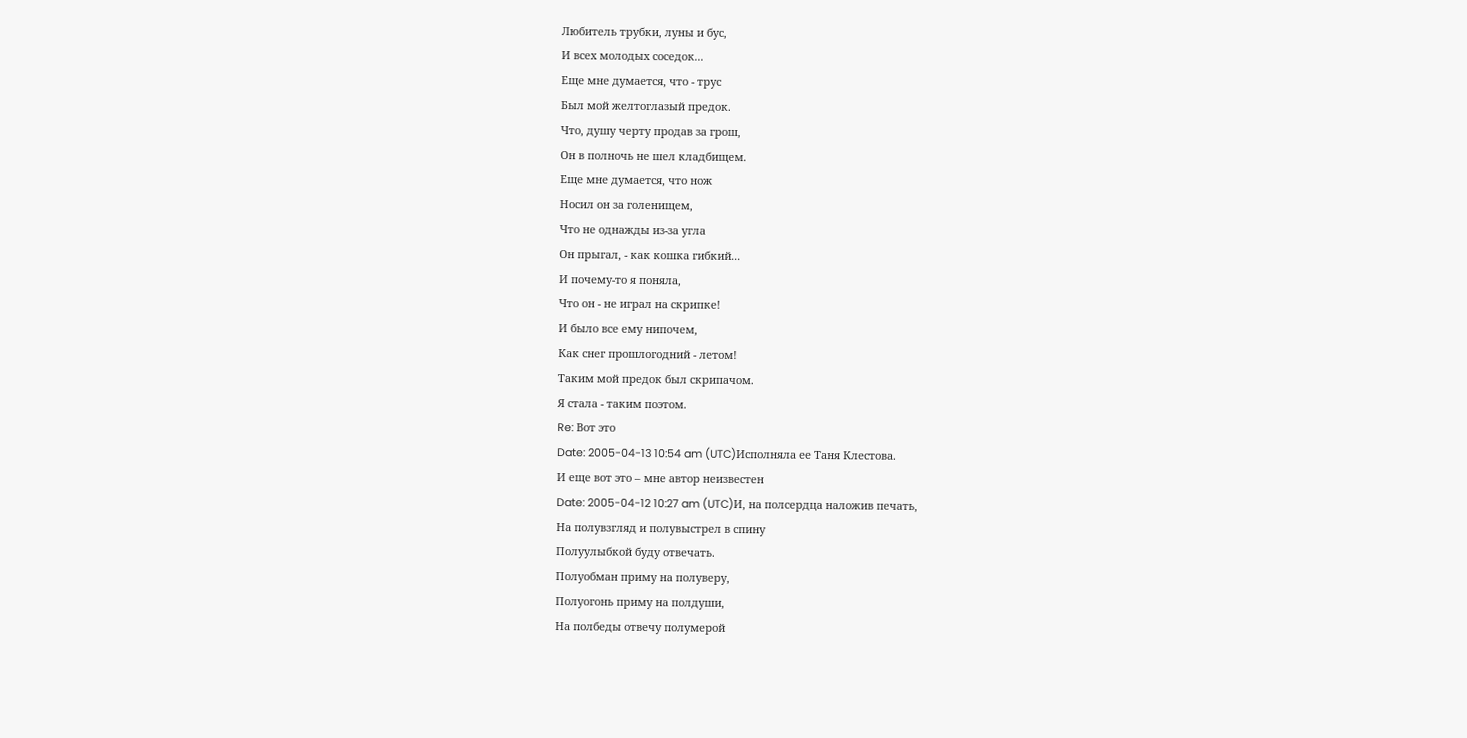Любитель трубки, луны и бус,
И всех молодых соседок...
Еще мне думается, что - трус
Был мой желтоглазый предок.
Что, душу черту продав за грош,
Он в полночь не шел кладбищем.
Еще мне думается, что нож
Носил он за голенищем,
Что не однажды из-за угла
Он прыгал, - как кошка гибкий...
И почему-то я поняла,
Что он - не играл на скрипке!
И было все ему нипочем,
Как снег прошлогодний - летом!
Таким мой предок был скрипачом.
Я стала - таким поэтом.
Re: Вот это
Date: 2005-04-13 10:54 am (UTC)Исполняла ее Таня Клестова.
И еще вот это – мне автор неизвестен
Date: 2005-04-12 10:27 am (UTC)И, на полсердца наложив печать,
На полувзгляд и полувыстрел в спину
Полуулыбкой буду отвечать.
Полуобман приму на полуверу,
Полуогонь приму на полдуши,
На полбеды отвечу полумерой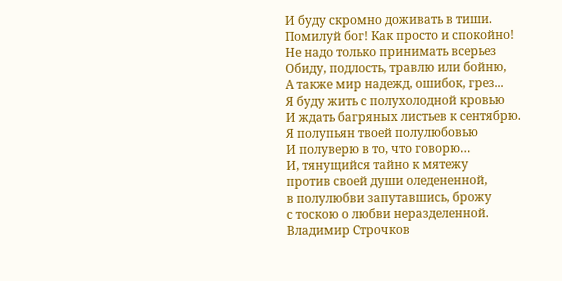И буду скромно доживать в тиши.
Помилуй бог! Как просто и спокойно!
Не надо только принимать всерьез
Обиду, подлость, травлю или бойню,
А также мир надежд, ошибок, грез...
Я буду жить с полухолодной кровью
И ждать багряных листьев к сентябрю.
Я полупьян твоей полулюбовью
И полуверю в то, что говорю…
И, тянущийся тайно к мятежу
против своей души оледененной,
в полулюбви запутавшись, брожу
с тоскою о любви неразделенной.
Владимир Строчков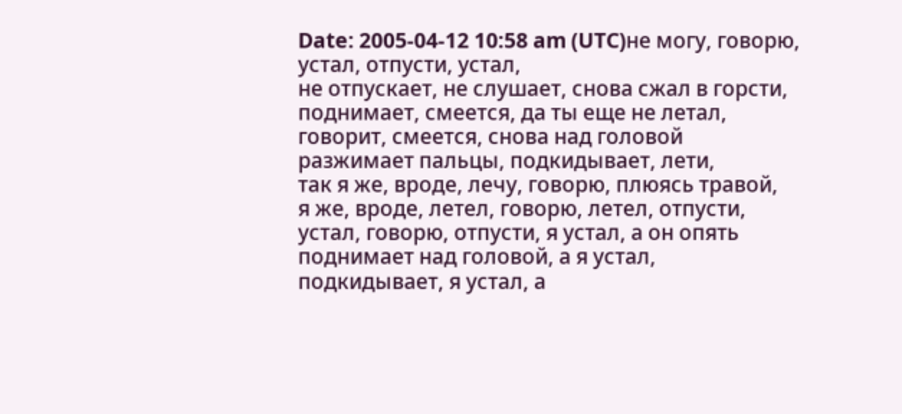Date: 2005-04-12 10:58 am (UTC)не могу, говорю, устал, отпусти, устал,
не отпускает, не слушает, снова сжал в горсти,
поднимает, смеется, да ты еще не летал,
говорит, смеется, снова над головой
разжимает пальцы, подкидывает, лети,
так я же, вроде, лечу, говорю, плюясь травой,
я же, вроде, летел, говорю, летел, отпусти,
устал, говорю, отпусти, я устал, а он опять
поднимает над головой, а я устал,
подкидывает, я устал, а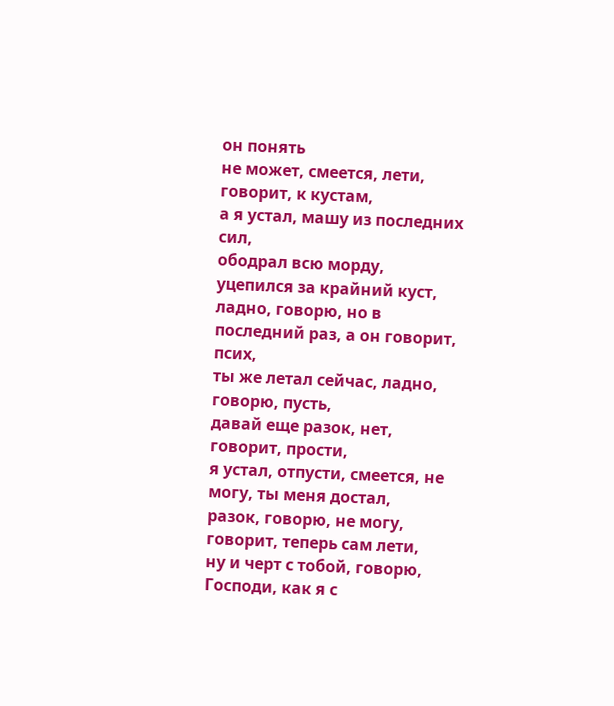он понять
не может, смеется, лети, говорит, к кустам,
а я устал, машу из последних сил,
ободрал всю морду, уцепился за крайний куст,
ладно, говорю, но в последний раз, а он говорит, псих,
ты же летал сейчас, ладно, говорю, пусть,
давай еще разок, нет, говорит, прости,
я устал, отпусти, смеется, не могу, ты меня достал,
разок, говорю, не могу, говорит, теперь сам лети,
ну и черт с тобой, говорю, Господи, как я с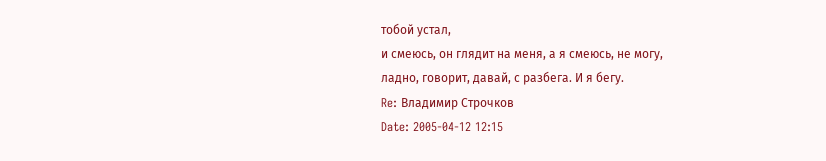тобой устал,
и смеюсь, он глядит на меня, а я смеюсь, не могу,
ладно, говорит, давай, с разбега. И я бегу.
Re: Владимир Строчков
Date: 2005-04-12 12:15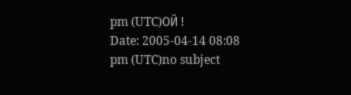pm (UTC)ОЙ !
Date: 2005-04-14 08:08 pm (UTC)no subject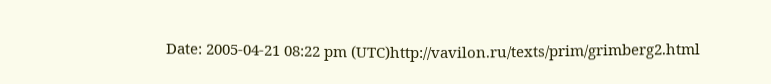Date: 2005-04-21 08:22 pm (UTC)http://vavilon.ru/texts/prim/grimberg2.html